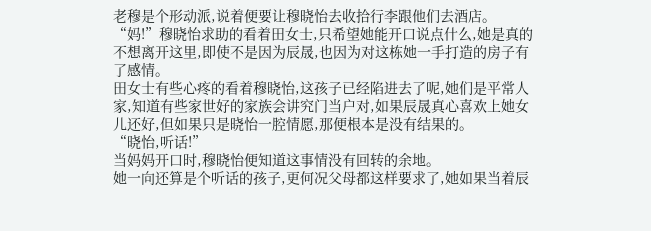老穆是个形动派,说着便要让穆晓怡去收拾行李跟他们去酒店。
“妈!”穆晓怡求助的看着田女士,只希望她能开口说点什么,她是真的不想离开这里,即使不是因为辰晟,也因为对这栋她一手打造的房子有了感情。
田女士有些心疼的看着穆晓怡,这孩子已经陷进去了呢,她们是平常人家,知道有些家世好的家族会讲究门当户对,如果辰晟真心喜欢上她女儿还好,但如果只是晓怡一腔情愿,那便根本是没有结果的。
“晓怡,听话!”
当妈妈开口时,穆晓怡便知道这事情没有回转的余地。
她一向还算是个听话的孩子,更何况父母都这样要求了,她如果当着辰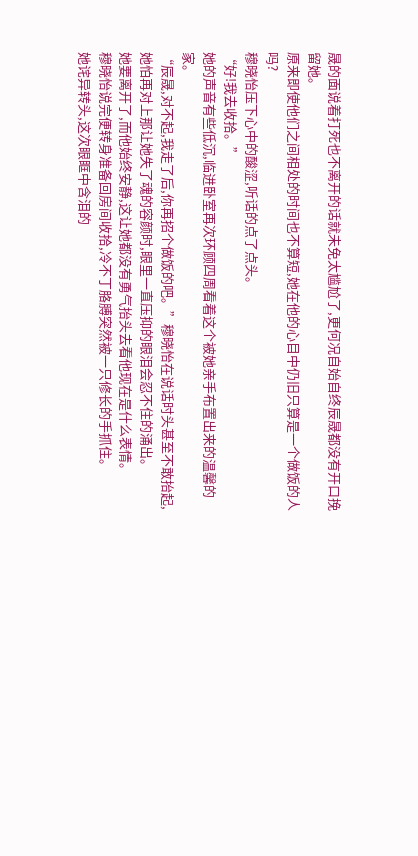晟的面说着打死也不离开的话就未免太尴尬了,更何况自始自终辰晟都没有开口挽留她。
原来即使他们之间相处的时间也不算短,她在他的心目中仍旧只算是一个做饭的人吗?
穆晓怡压下心中的酸涩,听话的点了点头。
“好!我去收拾。”
她的声音有些低沉,临进卧室再次环顾四周看着这个被她亲手布置出来的温馨的家。
“辰晟,对不起,我走了后,你再招个做饭的吧。”穆晓怡在说话时头甚至不敢抬起,她怕再对上那让她失了魂的容颜时,眼里一直压抑的眼泪会忍不住的涌出。
她要离开了,而他始终安静,这让她都没有勇气抬头去看他现在是什么表情。
穆晓怡说完便转身准备回房间收拾,冷不丁胳膊突然被一只修长的手抓住。
她诧异转头,这次眼眶中含泪的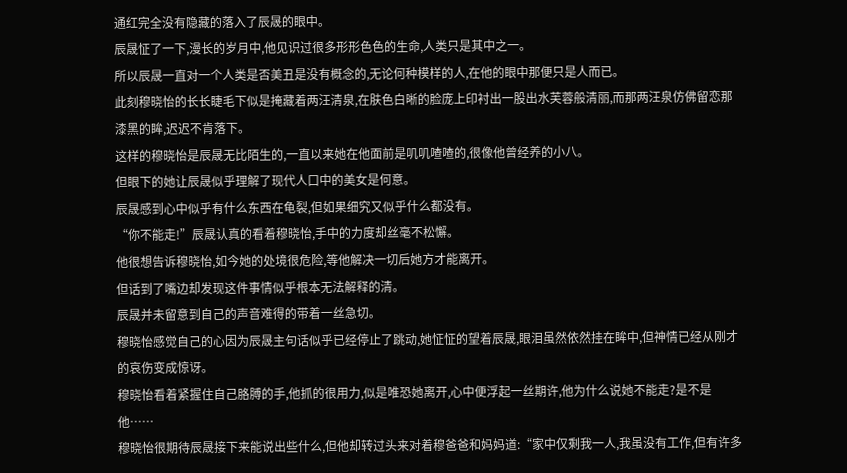通红完全没有隐藏的落入了辰晟的眼中。
辰晟怔了一下,漫长的岁月中,他见识过很多形形色色的生命,人类只是其中之一。
所以辰晟一直对一个人类是否美丑是没有概念的,无论何种模样的人,在他的眼中那便只是人而已。
此刻穆晓怡的长长睫毛下似是掩藏着两汪清泉,在肤色白晰的脸庞上印衬出一股出水芙蓉般清丽,而那两汪泉仿佛留恋那漆黑的眸,迟迟不肯落下。
这样的穆晓怡是辰晟无比陌生的,一直以来她在他面前是叽叽喳喳的,很像他曾经养的小八。
但眼下的她让辰晟似乎理解了现代人口中的美女是何意。
辰晟感到心中似乎有什么东西在龟裂,但如果细究又似乎什么都没有。
“你不能走!”辰晟认真的看着穆晓怡,手中的力度却丝毫不松懈。
他很想告诉穆晓怡,如今她的处境很危险,等他解决一切后她方才能离开。
但话到了嘴边却发现这件事情似乎根本无法解释的清。
辰晟并未留意到自己的声音难得的带着一丝急切。
穆晓怡感觉自己的心因为辰晟主句话似乎已经停止了跳动,她怔怔的望着辰晟,眼泪虽然依然挂在眸中,但神情已经从刚才的哀伤变成惊讶。
穆晓怡看着紧握住自己胳膊的手,他抓的很用力,似是唯恐她离开,心中便浮起一丝期许,他为什么说她不能走?是不是他……
穆晓怡很期待辰晟接下来能说出些什么,但他却转过头来对着穆爸爸和妈妈道:“家中仅剩我一人,我虽没有工作,但有许多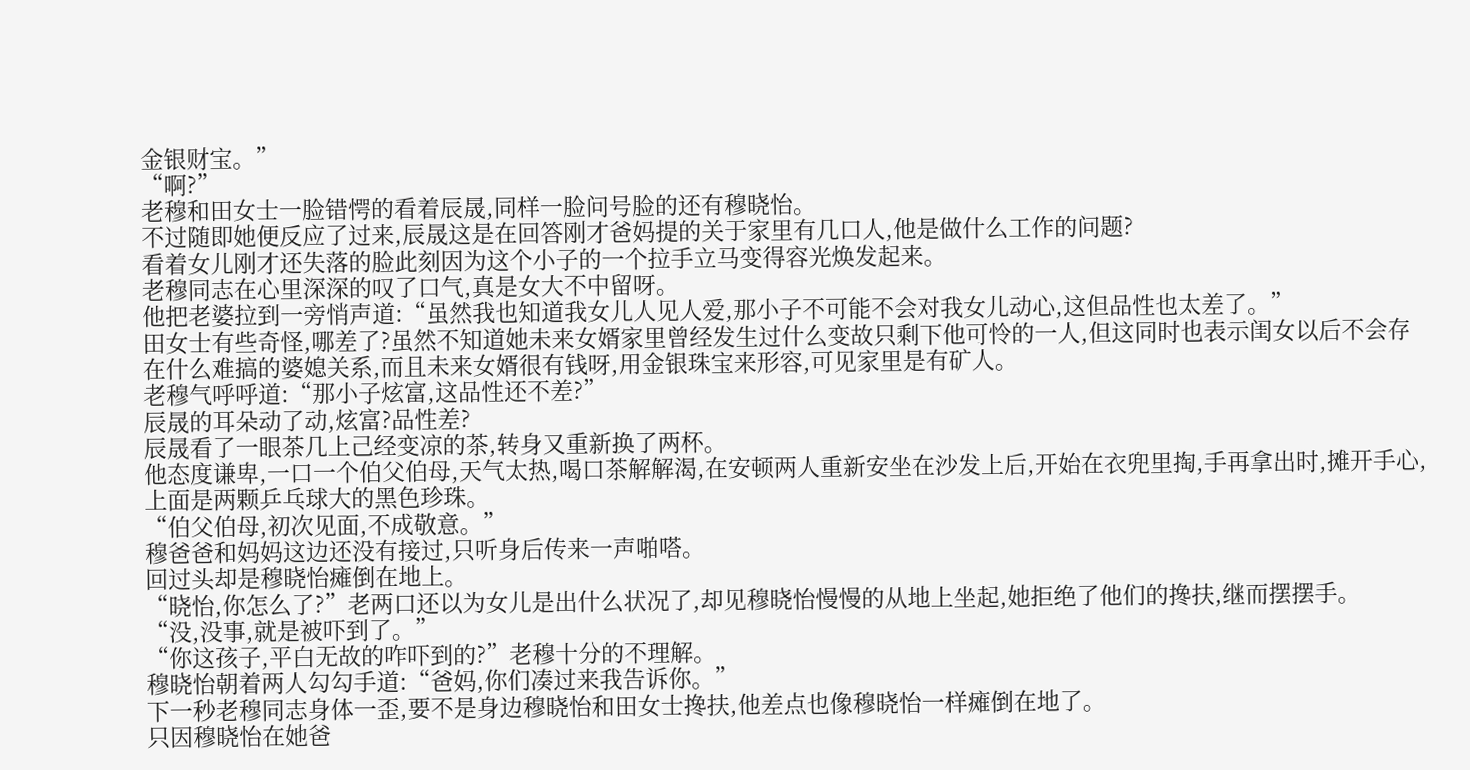金银财宝。”
“啊?”
老穆和田女士一脸错愕的看着辰晟,同样一脸问号脸的还有穆晓怡。
不过随即她便反应了过来,辰晟这是在回答刚才爸妈提的关于家里有几口人,他是做什么工作的问题?
看着女儿刚才还失落的脸此刻因为这个小子的一个拉手立马变得容光焕发起来。
老穆同志在心里深深的叹了口气,真是女大不中留呀。
他把老婆拉到一旁悄声道:“虽然我也知道我女儿人见人爱,那小子不可能不会对我女儿动心,这但品性也太差了。”
田女士有些奇怪,哪差了?虽然不知道她未来女婿家里曾经发生过什么变故只剩下他可怜的一人,但这同时也表示闺女以后不会存在什么难搞的婆媳关系,而且未来女婿很有钱呀,用金银珠宝来形容,可见家里是有矿人。
老穆气呼呼道:“那小子炫富,这品性还不差?”
辰晟的耳朵动了动,炫富?品性差?
辰晟看了一眼茶几上己经变凉的茶,转身又重新换了两杯。
他态度谦卑,一口一个伯父伯母,天气太热,喝口茶解解渴,在安顿两人重新安坐在沙发上后,开始在衣兜里掏,手再拿出时,摊开手心,上面是两颗乒乓球大的黑色珍珠。
“伯父伯母,初次见面,不成敬意。”
穆爸爸和妈妈这边还没有接过,只听身后传来一声啪嗒。
回过头却是穆晓怡瘫倒在地上。
“晓怡,你怎么了?”老两口还以为女儿是出什么状况了,却见穆晓怡慢慢的从地上坐起,她拒绝了他们的搀扶,继而摆摆手。
“没,没事,就是被吓到了。”
“你这孩子,平白无故的咋吓到的?”老穆十分的不理解。
穆晓怡朝着两人勾勾手道:“爸妈,你们凑过来我告诉你。”
下一秒老穆同志身体一歪,要不是身边穆晓怡和田女士搀扶,他差点也像穆晓怡一样瘫倒在地了。
只因穆晓怡在她爸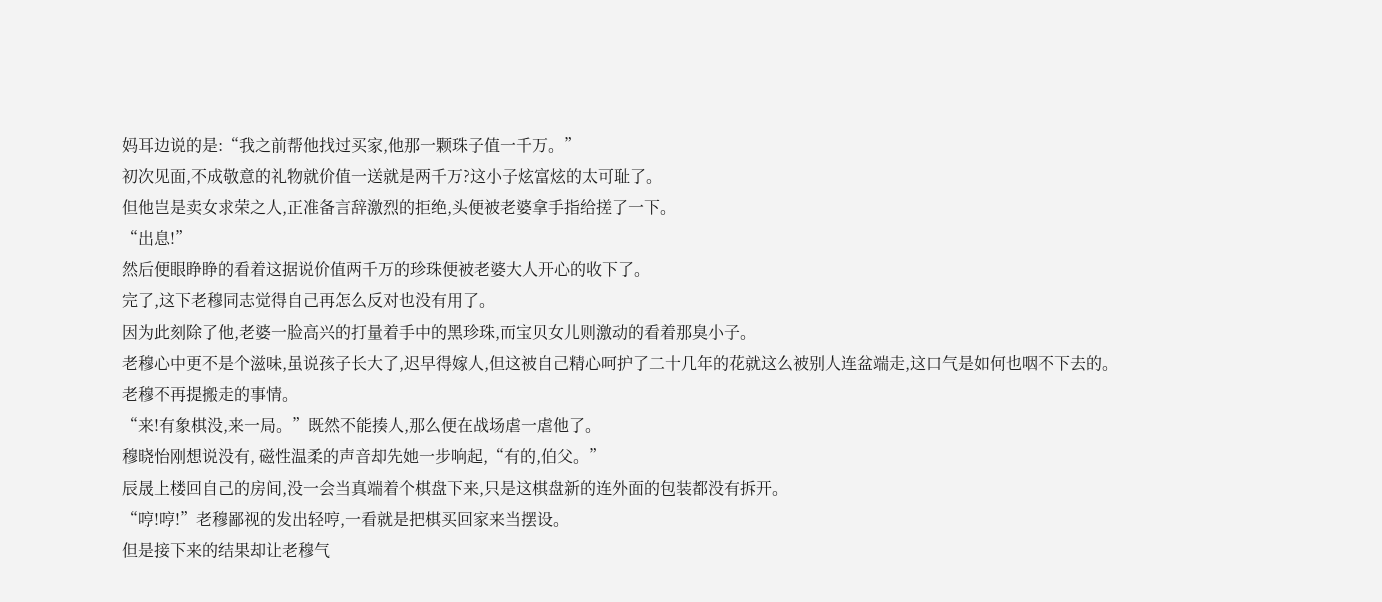妈耳边说的是:“我之前帮他找过买家,他那一颗珠子值一千万。”
初次见面,不成敬意的礼物就价值一送就是两千万?这小子炫富炫的太可耻了。
但他岂是卖女求荣之人,正准备言辞激烈的拒绝,头便被老婆拿手指给搓了一下。
“出息!”
然后便眼睁睁的看着这据说价值两千万的珍珠便被老婆大人开心的收下了。
完了,这下老穆同志觉得自己再怎么反对也没有用了。
因为此刻除了他,老婆一脸高兴的打量着手中的黑珍珠,而宝贝女儿则激动的看着那臭小子。
老穆心中更不是个滋味,虽说孩子长大了,迟早得嫁人,但这被自己精心呵护了二十几年的花就这么被别人连盆端走,这口气是如何也咽不下去的。
老穆不再提搬走的事情。
“来!有象棋没,来一局。”既然不能揍人,那么便在战场虐一虐他了。
穆晓怡刚想说没有, 磁性温柔的声音却先她一步响起,“有的,伯父。”
辰晟上楼回自己的房间,没一会当真端着个棋盘下来,只是这棋盘新的连外面的包装都没有拆开。
“哼!哼!”老穆鄙视的发出轻哼,一看就是把棋买回家来当摆设。
但是接下来的结果却让老穆气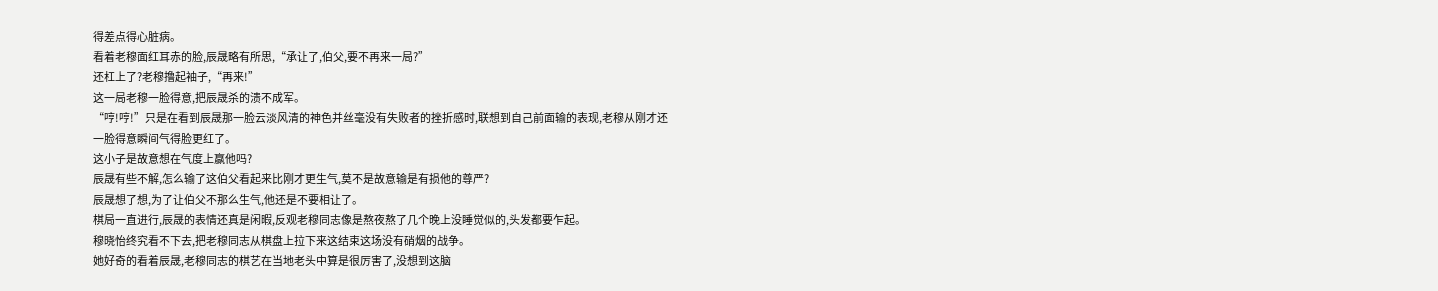得差点得心脏病。
看着老穆面红耳赤的脸,辰晟略有所思,“承让了,伯父,要不再来一局?”
还杠上了?老穆撸起袖子,“再来!”
这一局老穆一脸得意,把辰晟杀的溃不成军。
“哼!哼!”只是在看到辰晟那一脸云淡风清的神色并丝毫没有失败者的挫折感时,联想到自己前面输的表现,老穆从刚才还一脸得意瞬间气得脸更红了。
这小子是故意想在气度上赢他吗?
辰晟有些不解,怎么输了这伯父看起来比刚才更生气,莫不是故意输是有损他的尊严?
辰晟想了想,为了让伯父不那么生气,他还是不要相让了。
棋局一直进行,辰晟的表情还真是闲暇,反观老穆同志像是熬夜熬了几个晚上没睡觉似的,头发都要乍起。
穆晓怡终究看不下去,把老穆同志从棋盘上拉下来这结束这场没有硝烟的战争。
她好奇的看着辰晟,老穆同志的棋艺在当地老头中算是很厉害了,没想到这脑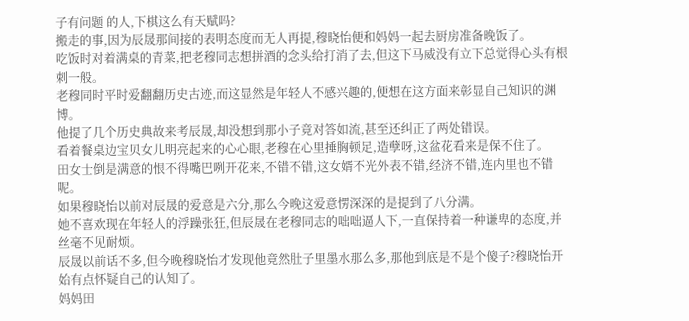子有问题 的人,下棋这么有天赋吗?
搬走的事,因为辰晟那间接的表明态度而无人再提,穆晓怡便和妈妈一起去厨房准备晚饭了。
吃饭时对着满桌的青菜,把老穆同志想拼酒的念头给打消了去,但这下马威没有立下总觉得心头有根刺一般。
老穆同时平时爱翻翻历史古迹,而这显然是年轻人不感兴趣的,便想在这方面来彰显自己知识的渊博。
他提了几个历史典故来考辰晟,却没想到那小子竟对答如流,甚至还纠正了两处错误。
看着餐桌边宝贝女儿明亮起来的心心眼,老穆在心里捶胸顿足,造孽呀,这盆花看来是保不住了。
田女士倒是满意的恨不得嘴巴咧开花来,不错不错,这女婿不光外表不错,经济不错,连内里也不错呢。
如果穆晓怡以前对辰晟的爱意是六分,那么今晚这爱意愣深深的是提到了八分满。
她不喜欢现在年轻人的浮躁张狂,但辰晟在老穆同志的咄咄逼人下,一直保持着一种谦卑的态度,并丝毫不见耐烦。
辰晟以前话不多,但今晚穆晓怡才发现他竟然肚子里墨水那么多,那他到底是不是个傻子?穆晓怡开始有点怀疑自己的认知了。
妈妈田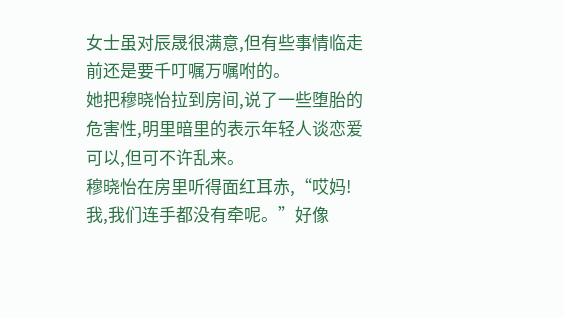女士虽对辰晟很满意,但有些事情临走前还是要千叮嘱万嘱咐的。
她把穆晓怡拉到房间,说了一些堕胎的危害性,明里暗里的表示年轻人谈恋爱可以,但可不许乱来。
穆晓怡在房里听得面红耳赤,“哎妈!我,我们连手都没有牵呢。”好像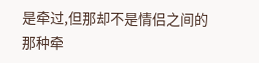是牵过,但那却不是情侣之间的那种牵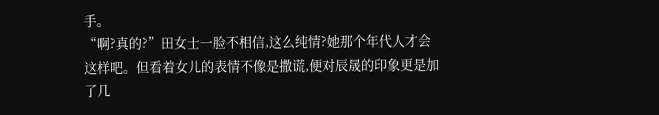手。
“啊?真的?”田女士一脸不相信,这么纯情?她那个年代人才会这样吧。但看着女儿的表情不像是撒谎,便对辰晟的印象更是加了几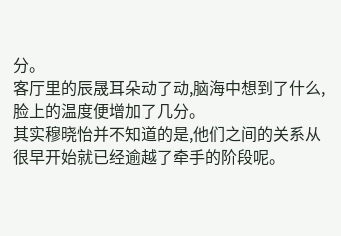分。
客厅里的辰晟耳朵动了动,脑海中想到了什么,脸上的温度便增加了几分。
其实穆晓怡并不知道的是,他们之间的关系从很早开始就已经逾越了牵手的阶段呢。